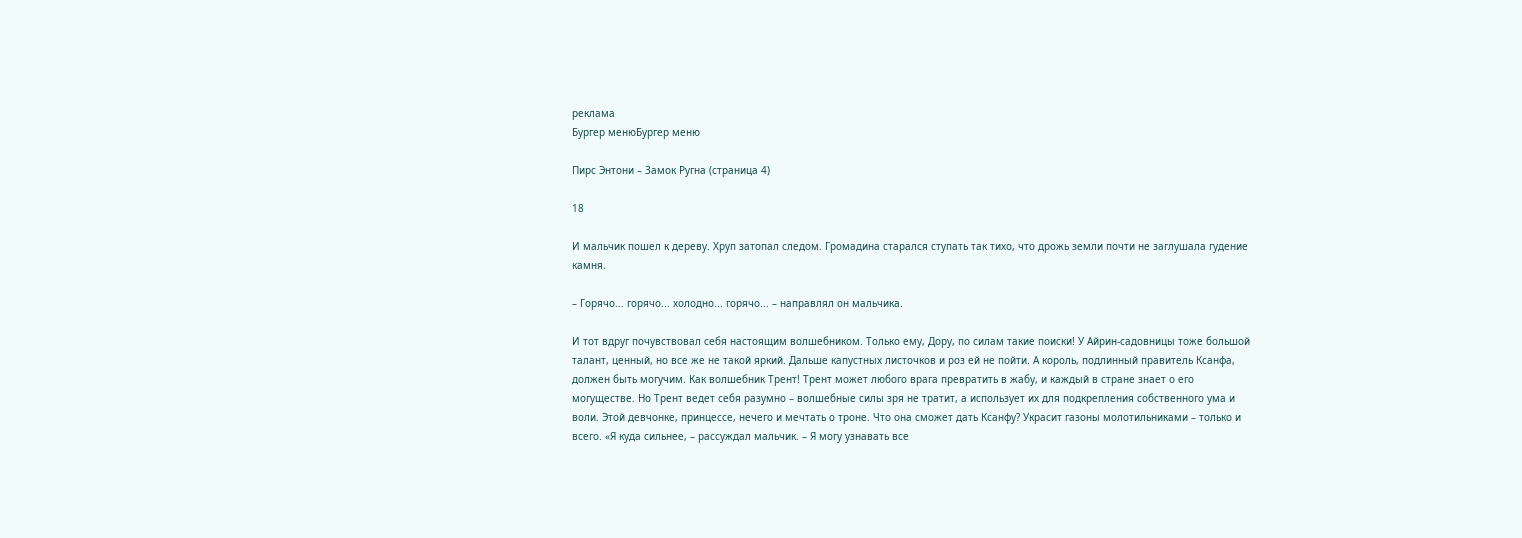реклама
Бургер менюБургер меню

Пирс Энтони – Замок Ругна (страница 4)

18

И мальчик пошел к дереву. Хруп затопал следом. Громадина старался ступать так тихо, что дрожь земли почти не заглушала гудение камня.

– Горячо... горячо... холодно... горячо... – направлял он мальчика.

И тот вдруг почувствовал себя настоящим волшебником. Только ему, Дору, по силам такие поиски! У Айрин-садовницы тоже большой талант, ценный, но все же не такой яркий. Дальше капустных листочков и роз ей не пойти. А король, подлинный правитель Ксанфа, должен быть могучим. Как волшебник Трент! Трент может любого врага превратить в жабу, и каждый в стране знает о его могуществе. Но Трент ведет себя разумно – волшебные силы зря не тратит, а использует их для подкрепления собственного ума и воли. Этой девчонке, принцессе, нечего и мечтать о троне. Что она сможет дать Ксанфу? Украсит газоны молотильниками – только и всего. «Я куда сильнее, – рассуждал мальчик. – Я могу узнавать все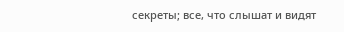секреты; все, что слышат и видят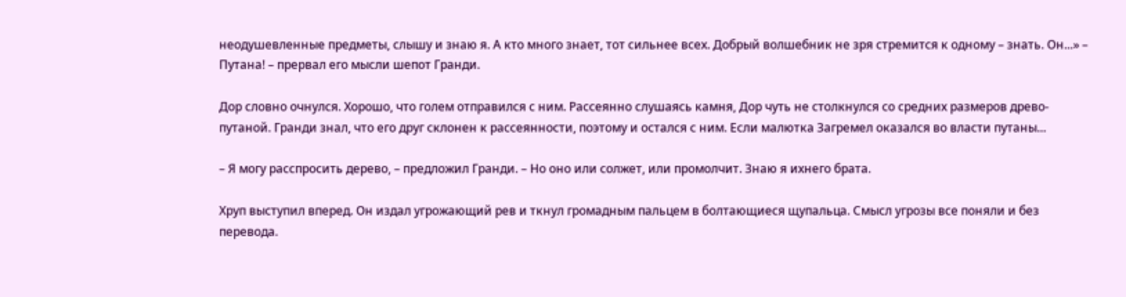неодушевленные предметы, слышу и знаю я. А кто много знает, тот сильнее всех. Добрый волшебник не зря стремится к одному – знать. Он...» – Путана! – прервал его мысли шепот Гранди.

Дор словно очнулся. Хорошо, что голем отправился с ним. Рассеянно слушаясь камня, Дор чуть не столкнулся со средних размеров древо-путаной. Гранди знал, что его друг склонен к рассеянности, поэтому и остался с ним. Если малютка Загремел оказался во власти путаны...

– Я могу расспросить дерево, – предложил Гранди. – Но оно или солжет, или промолчит. Знаю я ихнего брата.

Хруп выступил вперед. Он издал угрожающий рев и ткнул громадным пальцем в болтающиеся щупальца. Смысл угрозы все поняли и без перевода.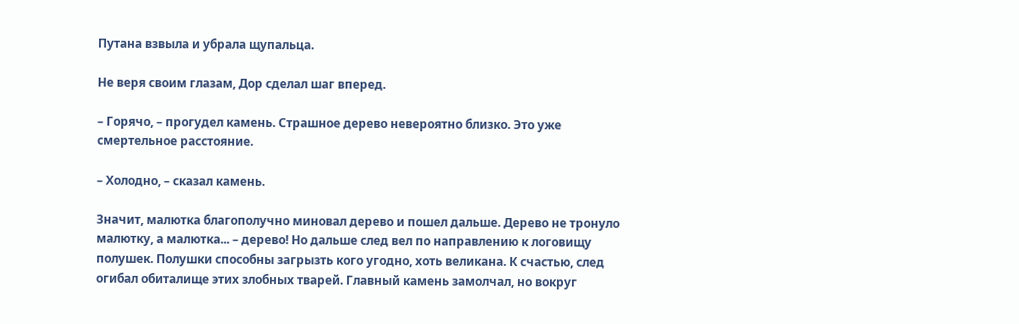Путана взвыла и убрала щупальца.

Не веря своим глазам, Дор сделал шаг вперед.

– Горячо, – прогудел камень. Страшное дерево невероятно близко. Это уже смертельное расстояние.

– Холодно, – сказал камень.

Значит, малютка благополучно миновал дерево и пошел дальше. Дерево не тронуло малютку, а малютка... – дерево! Но дальше след вел по направлению к логовищу полушек. Полушки способны загрызть кого угодно, хоть великана. К счастью, след огибал обиталище этих злобных тварей. Главный камень замолчал, но вокруг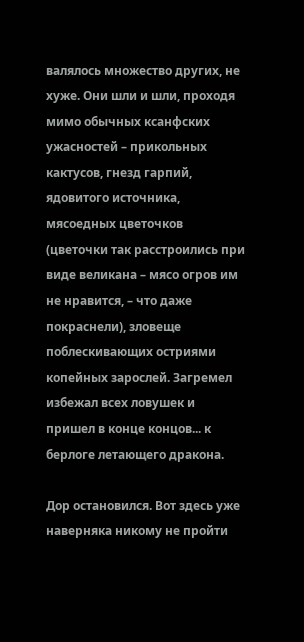валялось множество других, не хуже. Они шли и шли, проходя мимо обычных ксанфских ужасностей – прикольных кактусов, гнезд гарпий, ядовитого источника, мясоедных цветочков (цветочки так расстроились при виде великана – мясо огров им не нравится, – что даже покраснели), зловеще поблескивающих остриями копейных зарослей. Загремел избежал всех ловушек и пришел в конце концов... к берлоге летающего дракона.

Дор остановился. Вот здесь уже наверняка никому не пройти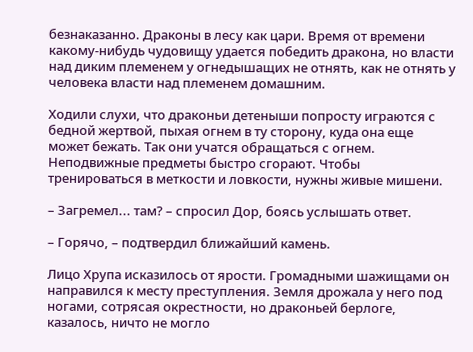безнаказанно. Драконы в лесу как цари. Время от времени какому-нибудь чудовищу удается победить дракона, но власти над диким племенем у огнедышащих не отнять, как не отнять у человека власти над племенем домашним.

Ходили слухи, что драконьи детеныши попросту играются с бедной жертвой, пыхая огнем в ту сторону, куда она еще может бежать. Так они учатся обращаться с огнем. Неподвижные предметы быстро сгорают. Чтобы тренироваться в меткости и ловкости, нужны живые мишени.

– Загремел... там? – спросил Дор, боясь услышать ответ.

– Горячо, – подтвердил ближайший камень.

Лицо Хрупа исказилось от ярости. Громадными шажищами он направился к месту преступления. Земля дрожала у него под ногами, сотрясая окрестности, но драконьей берлоге, казалось, ничто не могло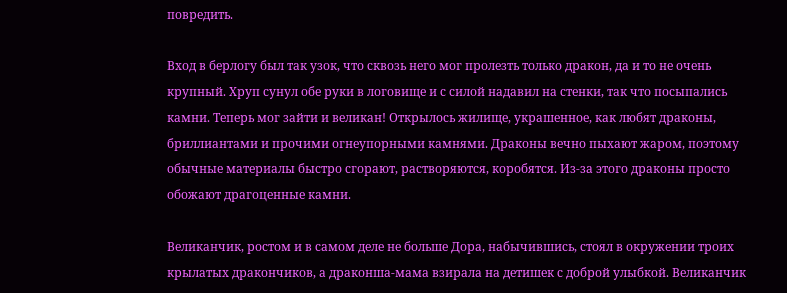повредить.

Вход в берлогу был так узок, что сквозь него мог пролезть только дракон, да и то не очень крупный. Хруп сунул обе руки в логовище и с силой надавил на стенки, так что посыпались камни. Теперь мог зайти и великан! Открылось жилище, украшенное, как любят драконы, бриллиантами и прочими огнеупорными камнями. Драконы вечно пыхают жаром, поэтому обычные материалы быстро сгорают, растворяются, коробятся. Из-за этого драконы просто обожают драгоценные камни.

Великанчик, ростом и в самом деле не больше Дора, набычившись, стоял в окружении троих крылатых дракончиков, а драконша-мама взирала на детишек с доброй улыбкой. Великанчик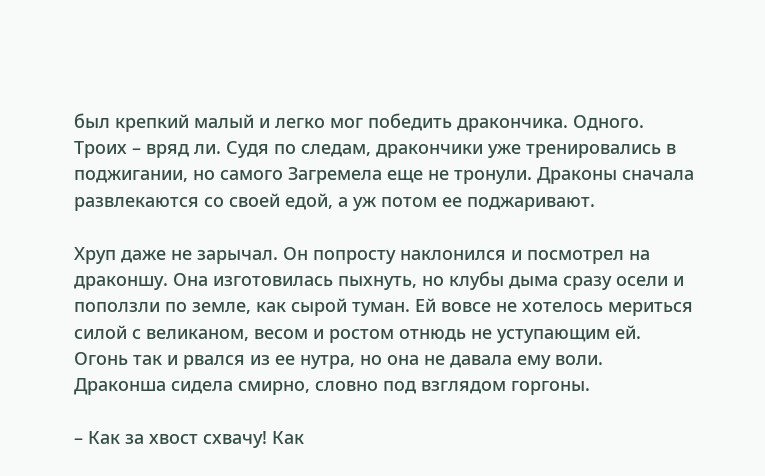был крепкий малый и легко мог победить дракончика. Одного. Троих – вряд ли. Судя по следам, дракончики уже тренировались в поджигании, но самого Загремела еще не тронули. Драконы сначала развлекаются со своей едой, а уж потом ее поджаривают.

Хруп даже не зарычал. Он попросту наклонился и посмотрел на драконшу. Она изготовилась пыхнуть, но клубы дыма сразу осели и поползли по земле, как сырой туман. Ей вовсе не хотелось мериться силой с великаном, весом и ростом отнюдь не уступающим ей. Огонь так и рвался из ее нутра, но она не давала ему воли. Драконша сидела смирно, словно под взглядом горгоны.

– Как за хвост схвачу! Как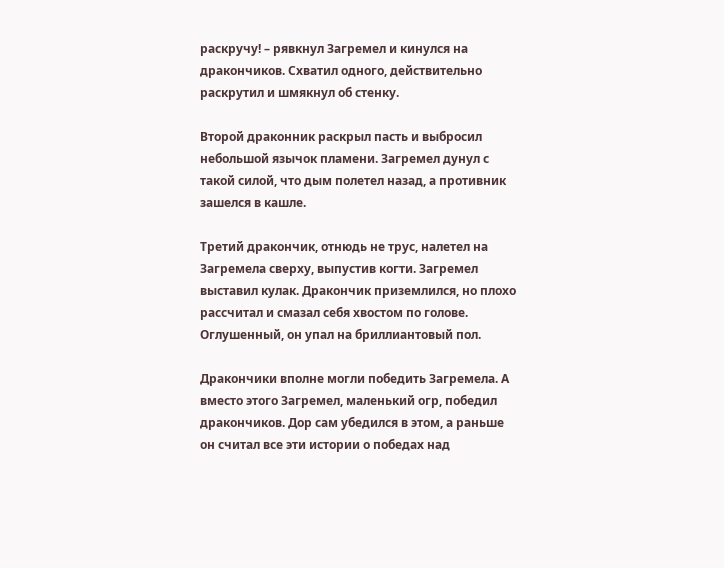раскручу! – рявкнул Загремел и кинулся на дракончиков. Схватил одного, действительно раскрутил и шмякнул об стенку.

Второй драконник раскрыл пасть и выбросил небольшой язычок пламени. Загремел дунул с такой силой, что дым полетел назад, а противник зашелся в кашле.

Третий дракончик, отнюдь не трус, налетел на Загремела сверху, выпустив когти. Загремел выставил кулак. Дракончик приземлился, но плохо рассчитал и смазал себя хвостом по голове. Оглушенный, он упал на бриллиантовый пол.

Дракончики вполне могли победить Загремела. А вместо этого Загремел, маленький огр, победил дракончиков. Дор сам убедился в этом, а раньше он считал все эти истории о победах над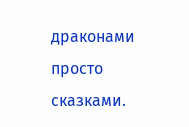драконами просто сказками.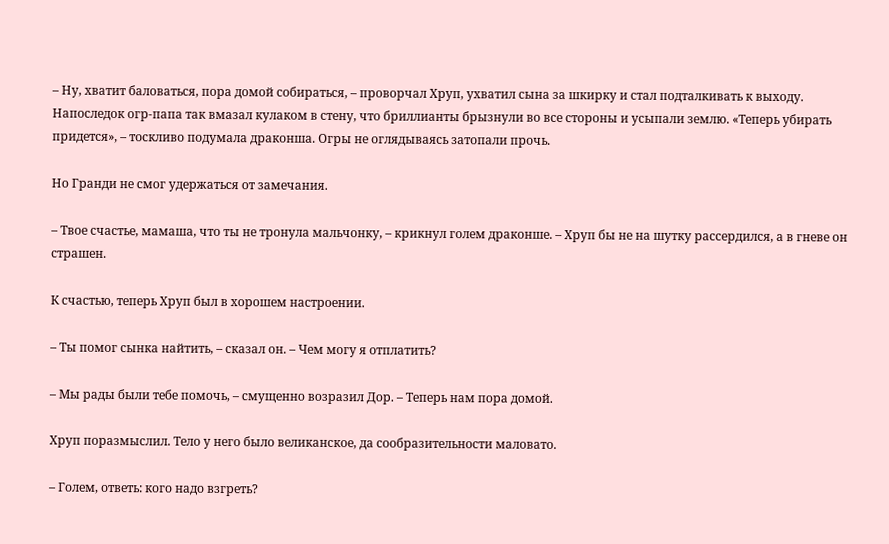– Ну, хватит баловаться, пора домой собираться, – проворчал Хруп, ухватил сына за шкирку и стал подталкивать к выходу. Напоследок огр-папа так вмазал кулаком в стену, что бриллианты брызнули во все стороны и усыпали землю. «Теперь убирать придется», – тоскливо подумала драконша. Огры не оглядываясь затопали прочь.

Но Гранди не смог удержаться от замечания.

– Твое счастье, мамаша, что ты не тронула мальчонку, – крикнул голем драконше. – Хруп бы не на шутку рассердился, а в гневе он страшен.

К счастью, теперь Хруп был в хорошем настроении.

– Ты помог сынка найтить, – сказал он. – Чем могу я отплатить?

– Мы рады были тебе помочь, – смущенно возразил Дор. – Теперь нам пора домой.

Хруп поразмыслил. Тело у него было великанское, да сообразительности маловато.

– Голем, ответь: кого надо взгреть?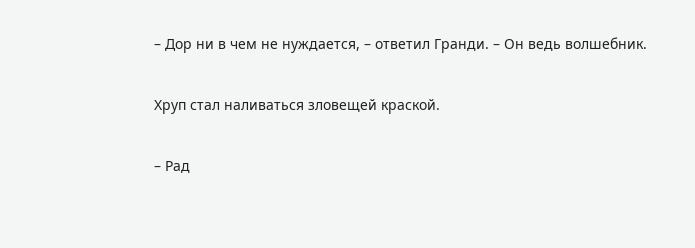– Дор ни в чем не нуждается, – ответил Гранди. – Он ведь волшебник.

Хруп стал наливаться зловещей краской.

– Рад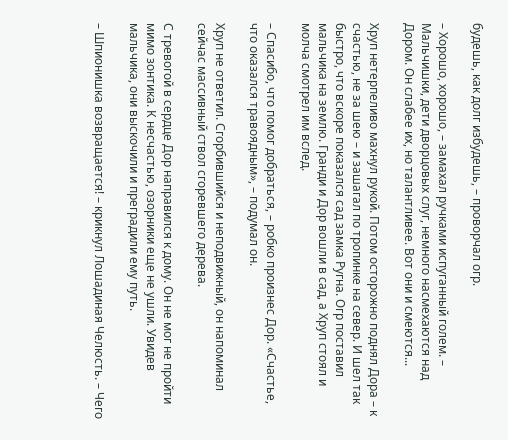будешь, как долг избудешь, – проворчал огр.

– Хорошо, хорошо, – замахал ручками испуганный голем. – Мальчишки, дети дворцовых слуг, немного насмехаются над Дором. Он слабее их, но талантливее. Вот они и смеются...

Хруп нетерпеливо махнул рукой. Потом осторожно поднял Дора – к счастью, не за шею – и зашагал по тропинке на север. И шел так быстро, что вскоре показался сад замка Ругна. Огр поставил мальчика на землю. Гранди и Дор вошли в сад, а Хруп стоял и молча смотрел им вслед.

– Спасибо, что помог добраться, – робко произнес Дор. «Счастье, что оказался травоядным», – подумал он.

Хруп не ответил. Сгорбившийся и неподвижный, он напоминал сейчас массивный ствол сгоревшего дерева.

С тревогой в сердце Дор направился к дому. Он не мог не пройти мимо зонтика. К несчастью, озорники еще не ушли. Увидев мальчика, они выскочили и преградили ему путь.

– Шпионишка возвращается! – крикнул Лошадиная Челюсть. – Чего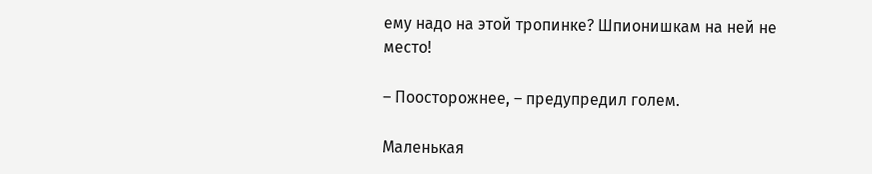ему надо на этой тропинке? Шпионишкам на ней не место!

– Поосторожнее, – предупредил голем.

Маленькая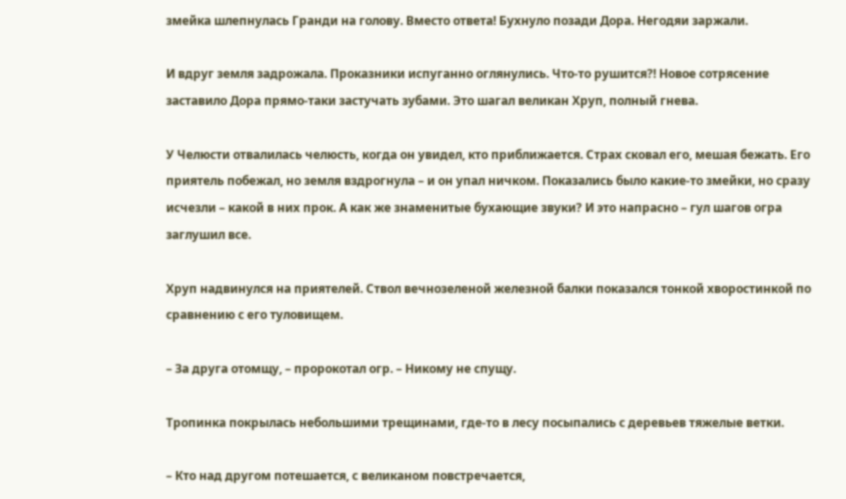змейка шлепнулась Гранди на голову. Вместо ответа! Бухнуло позади Дора. Негодяи заржали.

И вдруг земля задрожала. Проказники испуганно оглянулись. Что-то рушится?! Новое сотрясение заставило Дора прямо-таки застучать зубами. Это шагал великан Хруп, полный гнева.

У Челюсти отвалилась челюсть, когда он увидел, кто приближается. Страх сковал его, мешая бежать. Его приятель побежал, но земля вздрогнула – и он упал ничком. Показались было какие-то змейки, но сразу исчезли – какой в них прок. А как же знаменитые бухающие звуки? И это напрасно – гул шагов огра заглушил все.

Хруп надвинулся на приятелей. Ствол вечнозеленой железной балки показался тонкой хворостинкой по сравнению с его туловищем.

– За друга отомщу, – пророкотал огр. – Никому не спущу.

Тропинка покрылась небольшими трещинами, где-то в лесу посыпались с деревьев тяжелые ветки.

– Кто над другом потешается, с великаном повстречается,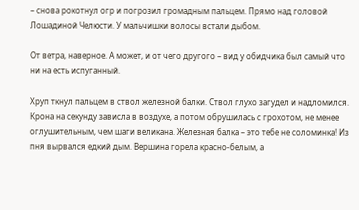– снова рокотнул огр и погрозил громадным пальцем. Прямо над головой Лошадиной Челюсти. У мальчишки волосы встали дыбом.

От ветра, наверное. А может, и от чего другого – вид у обидчика был самый что ни на есть испуганный.

Хруп ткнул пальцем в ствол железной балки. Ствол глухо загудел и надломился. Крона на секунду зависла в воздухе, а потом обрушилась с грохотом, не менее оглушительным, чем шаги великана. Железная балка – это тебе не соломинка! Из пня вырвался едкий дым. Вершина горела красно-белым, а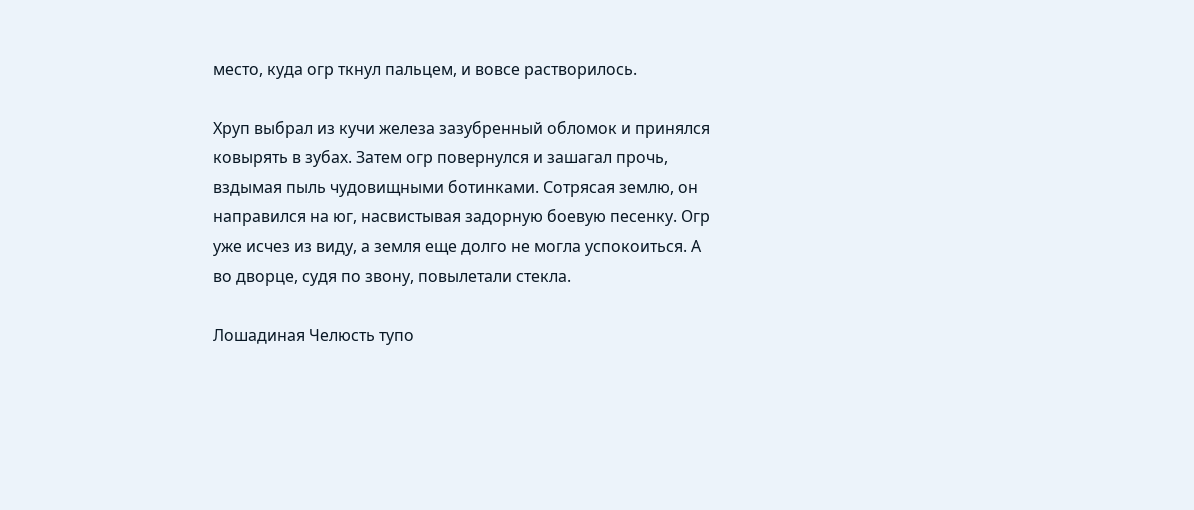место, куда огр ткнул пальцем, и вовсе растворилось.

Хруп выбрал из кучи железа зазубренный обломок и принялся ковырять в зубах. Затем огр повернулся и зашагал прочь, вздымая пыль чудовищными ботинками. Сотрясая землю, он направился на юг, насвистывая задорную боевую песенку. Огр уже исчез из виду, а земля еще долго не могла успокоиться. А во дворце, судя по звону, повылетали стекла.

Лошадиная Челюсть тупо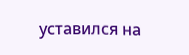уставился на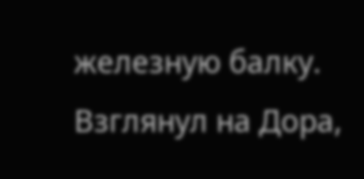железную балку. Взглянул на Дора,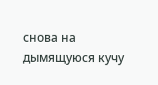снова на дымящуюся кучу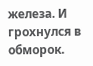железа. И грохнулся в обморок.